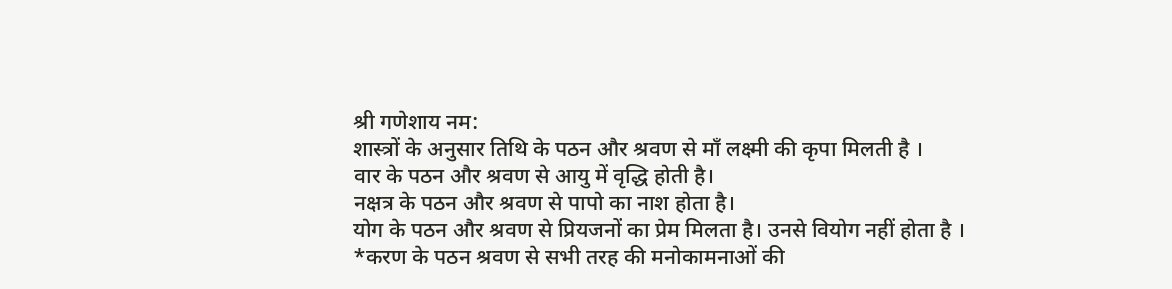श्री गणेशाय नम:
शास्त्रों के अनुसार तिथि के पठन और श्रवण से माँ लक्ष्मी की कृपा मिलती है ।
वार के पठन और श्रवण से आयु में वृद्धि होती है।
नक्षत्र के पठन और श्रवण से पापो का नाश होता है।
योग के पठन और श्रवण से प्रियजनों का प्रेम मिलता है। उनसे वियोग नहीं होता है ।
*करण के पठन श्रवण से सभी तरह की मनोकामनाओं की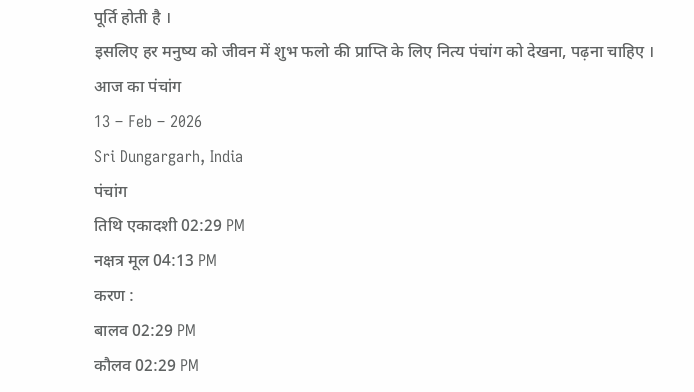पूर्ति होती है ।
इसलिए हर मनुष्य को जीवन में शुभ फलो की प्राप्ति के लिए नित्य पंचांग को देखना, पढ़ना चाहिए ।
आज का पंचांग
13 – Feb – 2026
Sri Dungargarh, India
पंचांग
तिथि एकादशी 02:29 PM
नक्षत्र मूल 04:13 PM
करण :
बालव 02:29 PM
कौलव 02:29 PM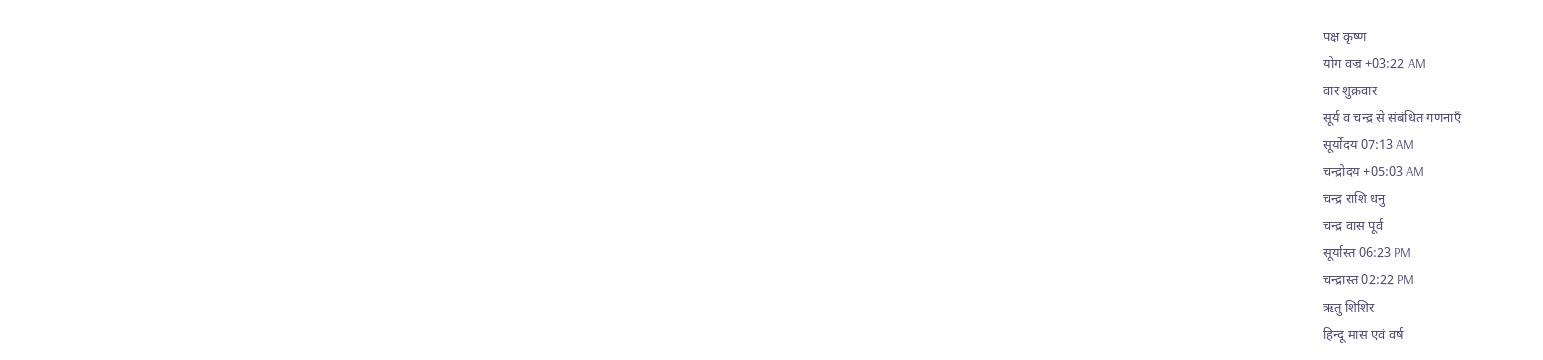पक्ष कृष्ण
योग वज्र +03:22 AM
वार शुक्रवार
सूर्य व चन्द्र से संबंधित गणनाएँ
सूर्योदय 07:13 AM
चन्द्रोदय +05:03 AM
चन्द्र राशि धनु
चन्द्र वास पूर्व
सूर्यास्त 06:23 PM
चन्द्रास्त 02:22 PM
ऋतु शिशिर
हिन्दू मास एवं वर्ष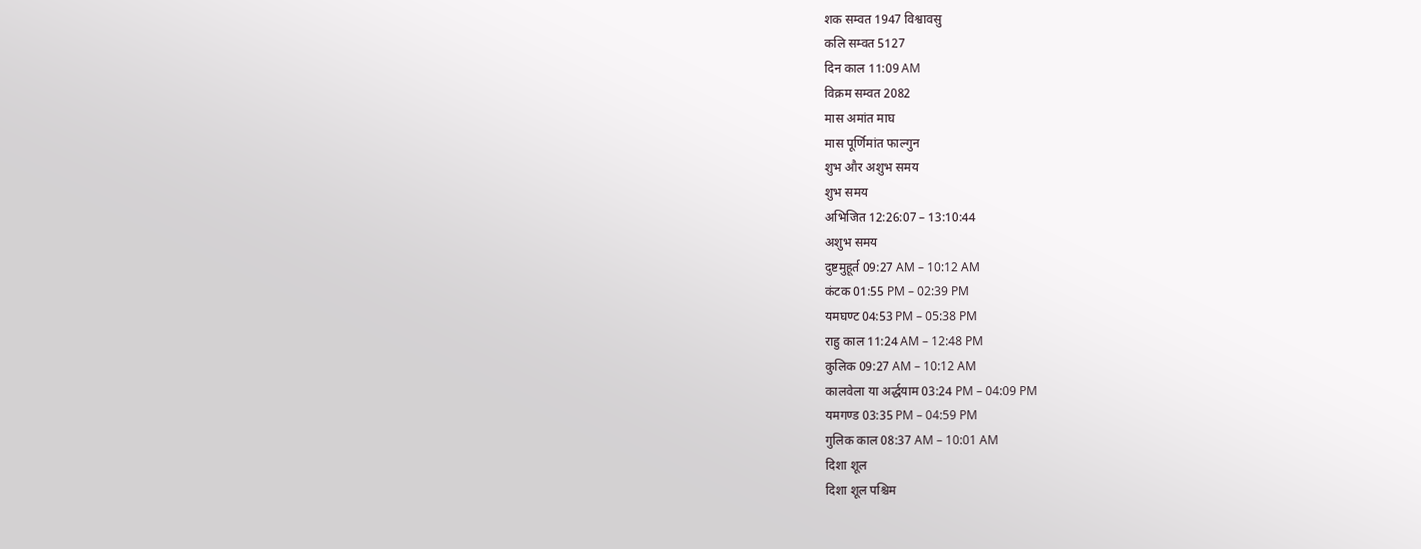शक सम्वत 1947 विश्वावसु
कलि सम्वत 5127
दिन काल 11:09 AM
विक्रम सम्वत 2082
मास अमांत माघ
मास पूर्णिमांत फाल्गुन
शुभ और अशुभ समय
शुभ समय
अभिजित 12:26:07 – 13:10:44
अशुभ समय
दुष्टमुहूर्त 09:27 AM – 10:12 AM
कंटक 01:55 PM – 02:39 PM
यमघण्ट 04:53 PM – 05:38 PM
राहु काल 11:24 AM – 12:48 PM
कुलिक 09:27 AM – 10:12 AM
कालवेला या अर्द्धयाम 03:24 PM – 04:09 PM
यमगण्ड 03:35 PM – 04:59 PM
गुलिक काल 08:37 AM – 10:01 AM
दिशा शूल
दिशा शूल पश्चिम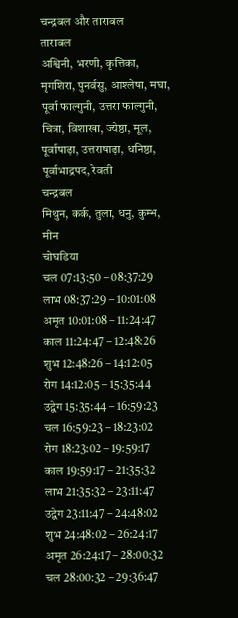चन्द्रबल और ताराबल
ताराबल
अश्विनी, भरणी, कृत्तिका, मृगशिरा, पुनर्वसु, आश्लेषा, मघा, पूर्वा फाल्गुनी, उत्तरा फाल्गुनी, चित्रा, विशाखा, ज्येष्ठा, मूल, पूर्वाषाढ़ा, उत्तराषाढ़ा, धनिष्ठा, पूर्वाभाद्रपद, रेवती
चन्द्रबल
मिथुन, कर्क, तुला, धनु, कुम्भ, मीन
चोघडिया
चल 07:13:50 – 08:37:29
लाभ 08:37:29 – 10:01:08
अमृत 10:01:08 – 11:24:47
काल 11:24:47 – 12:48:26
शुभ 12:48:26 – 14:12:05
रोग 14:12:05 – 15:35:44
उद्वेग 15:35:44 – 16:59:23
चल 16:59:23 – 18:23:02
रोग 18:23:02 – 19:59:17
काल 19:59:17 – 21:35:32
लाभ 21:35:32 – 23:11:47
उद्वेग 23:11:47 – 24:48:02
शुभ 24:48:02 – 26:24:17
अमृत 26:24:17 – 28:00:32
चल 28:00:32 – 29:36:47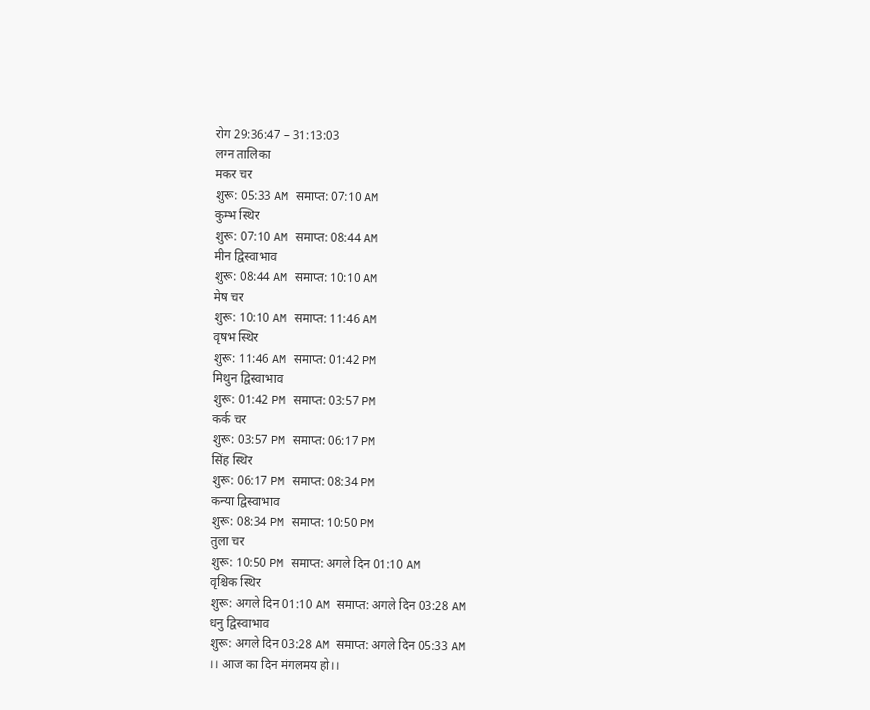रोग 29:36:47 – 31:13:03
लग्न तालिका
मकर चर
शुरू: 05:33 AM समाप्त: 07:10 AM
कुम्भ स्थिर
शुरू: 07:10 AM समाप्त: 08:44 AM
मीन द्विस्वाभाव
शुरू: 08:44 AM समाप्त: 10:10 AM
मेष चर
शुरू: 10:10 AM समाप्त: 11:46 AM
वृषभ स्थिर
शुरू: 11:46 AM समाप्त: 01:42 PM
मिथुन द्विस्वाभाव
शुरू: 01:42 PM समाप्त: 03:57 PM
कर्क चर
शुरू: 03:57 PM समाप्त: 06:17 PM
सिंह स्थिर
शुरू: 06:17 PM समाप्त: 08:34 PM
कन्या द्विस्वाभाव
शुरू: 08:34 PM समाप्त: 10:50 PM
तुला चर
शुरू: 10:50 PM समाप्त: अगले दिन 01:10 AM
वृश्चिक स्थिर
शुरू: अगले दिन 01:10 AM समाप्त: अगले दिन 03:28 AM
धनु द्विस्वाभाव
शुरू: अगले दिन 03:28 AM समाप्त: अगले दिन 05:33 AM
।। आज का दिन मंगलमय हो।।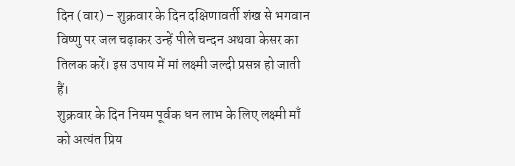दिन (वार) – शुक्रवार के दिन दक्षिणावर्ती शंख से भगवान विष्णु पर जल चढ़ाकर उन्हें पीले चन्दन अथवा केसर का तिलक करें। इस उपाय में मां लक्ष्मी जल्दी प्रसन्न हो जाती हैं।
शुक्रवार के दिन नियम पूर्वक धन लाभ के लिए लक्ष्मी माँ को अत्यंत प्रिय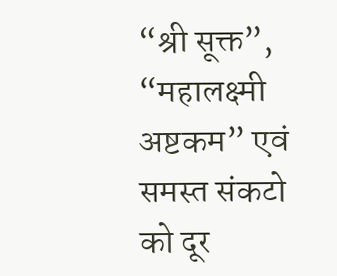“श्री सूक्त”, “महालक्ष्मी अष्टकम” एवं समस्त संकटो को दूर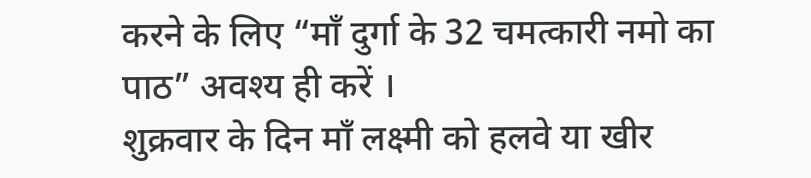करने के लिए “माँ दुर्गा के 32 चमत्कारी नमो का पाठ” अवश्य ही करें ।
शुक्रवार के दिन माँ लक्ष्मी को हलवे या खीर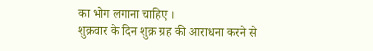का भोग लगाना चाहिए ।
शुक्रवार के दिन शुक्र ग्रह की आराधना करने से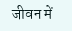जीवन में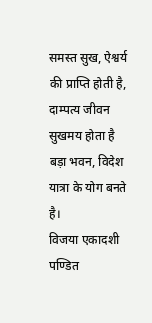समस्त सुख, ऐश्वर्य की प्राप्ति होती है, दाम्पत्य जीवन सुखमय होता है बड़ा भवन, विदेश यात्रा के योग बनते है।
विजया एकादशी
पण्डित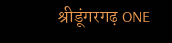श्रीडूंगरगढ़ ONE